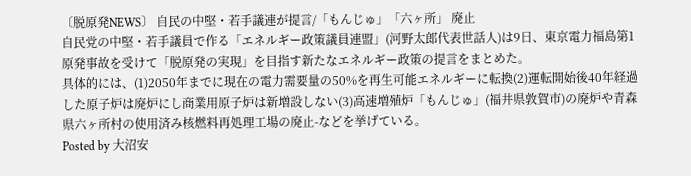〔脱原発NEWS〕 自民の中堅・若手議連が提言/「もんじゅ」「六ヶ所」 廃止
自民党の中堅・若手議員で作る「エネルギー政策議員連盟」(河野太郎代表世話人)は9日、東京電力福島第1原発事故を受けて「脱原発の実現」を目指す新たなエネルギー政策の提言をまとめた。
具体的には、(1)2050年までに現在の電力需要量の50%を再生可能エネルギーに転換(2)運転開始後40年経過した原子炉は廃炉にし商業用原子炉は新増設しない(3)高速増殖炉「もんじゅ」(福井県敦賀市)の廃炉や青森県六ヶ所村の使用済み核燃料再処理工場の廃止-などを挙げている。
Posted by 大沼安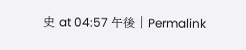史 at 04:57 午後 | Permalink